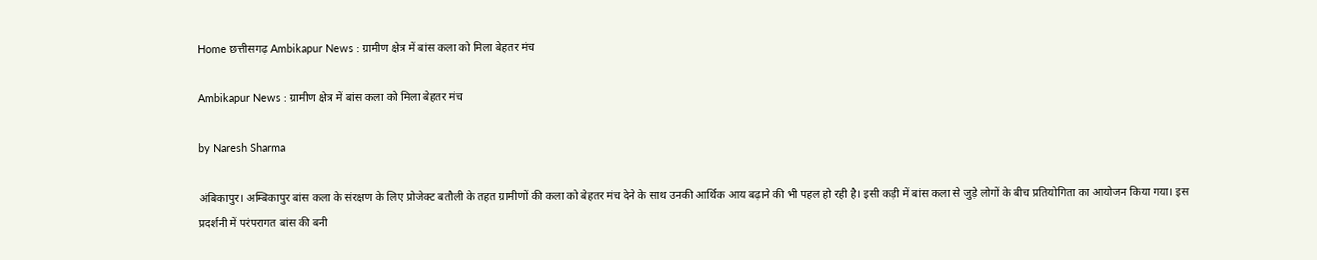Home छत्तीसगढ़ Ambikapur News : ग्रामीण क्षेत्र में बांस कला को मिला बेहतर मंच

Ambikapur News : ग्रामीण क्षेत्र में बांस कला को मिला बेहतर मंच

by Naresh Sharma

अंबिकापुर। अम्बिकापुर बांस कला के संरक्षण के लिए प्रोजेक्ट बतौली के तहत ग्रामीणों की कला को बेहतर मंच देने के साथ उनकी आर्थिक आय बढ़ाने की भी पहल हो रही है। इसी कड़ी में बांस कला से जुड़े लोगों के बीच प्रतियोगिता का आयोजन किया गया। इस प्रदर्शनी में परंपरागत बांस की बनी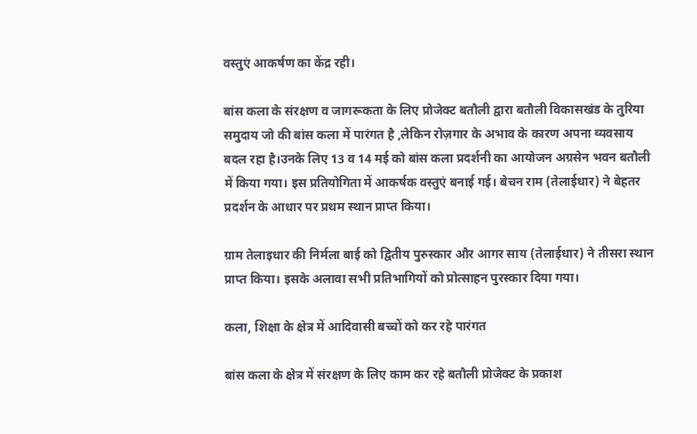वस्तुएं आकर्षण का केंद्र रही।

बांस कला के संरक्षण व जागरूकता के लिए प्रोजेक्ट बतौली द्वारा बतौली विकासखंड के तुरिया समुदाय जो की बांस कला में पारंगत है ,लेकिन रोज़गार के अभाव के कारण अपना व्यवसाय बदल रहा है।उनके लिए 13 व 14 मई को बांस कला प्रदर्शनी का आयोजन अग्रसेन भवन बतौली में किया गया। इस प्रतियोगिता में आकर्षक वस्तुएं बनाई गई। बेचन राम (तेलाईधार) ने बेहतर प्रदर्शन के आधार पर प्रथम स्थान प्राप्त किया।

ग्राम तेलाइधार की निर्मला बाई को द्वितीय पुरुस्कार और आगर साय (तेलाईधार) ने तीसरा स्थान प्राप्त किया। इसके अलावा सभी प्रतिभागियों को प्रोत्साहन पुरस्कार दिया गया।

कला, शिक्षा के क्षेत्र में आदिवासी बच्चों को कर रहे पारंगत

बांस कला के क्षेत्र में संरक्षण के लिए काम कर रहे बतौली प्रोजेक्ट के प्रकाश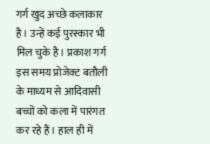गर्ग खुद अच्छे कलाकार है। उन्हें कई पुरस्कार भी मिल चुके है। प्रकाश गर्ग इस समय प्रोजेक्ट बतौली के माध्यम से आदिवासी बच्चों को कला में पारंगत कर रहे हैं। हाल ही में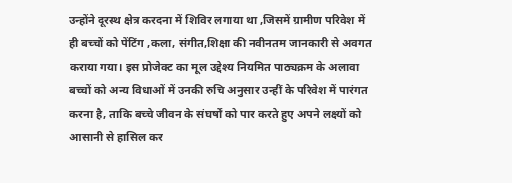उन्होंने दूरस्थ क्षेत्र करदना में शिविर लगाया था ,जिसमें ग्रामीण परिवेश में ही बच्चों को पेंटिंग ,कला, संगीत,शिक्षा की नवीनतम जानकारी से अवगत कराया गया। इस प्रोजेक्ट का मूल उद्देश्य नियमित पाठ्यक्रम के अलावा बच्चों को अन्य विधाओं में उनकी रुचि अनुसार उन्हीं के परिवेश में पारंगत करना है, ताकि बच्चे जीवन के संघर्षों को पार करते हुए अपने लक्ष्यों को आसानी से हासिल कर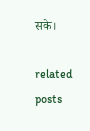सके।

related posts